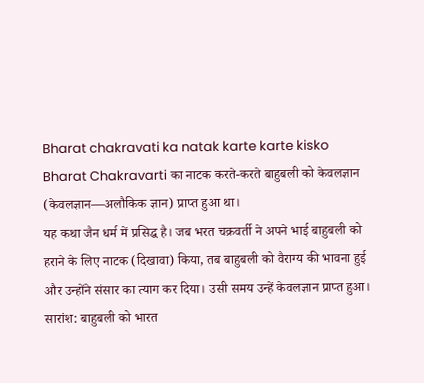Bharat chakravati ka natak karte karte kisko
Bharat Chakravarti का नाटक करते-करते बाहुबली को केवलज्ञान (केवलज्ञान—अलौकिक ज्ञान) प्राप्त हुआ था।
यह कथा जैन धर्म में प्रसिद्ध है। जब भरत चक्रवर्ती ने अपने भाई बाहुबली को हराने के लिए नाटक (दिखावा) किया, तब बाहुबली को वैराग्य की भावना हुई और उन्होंने संसार का त्याग कर दिया। उसी समय उन्हें केवलज्ञान प्राप्त हुआ।
सारांश: बाहुबली को भारत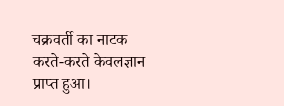चक्रवर्ती का नाटक करते-करते केवलज्ञान प्राप्त हुआ।